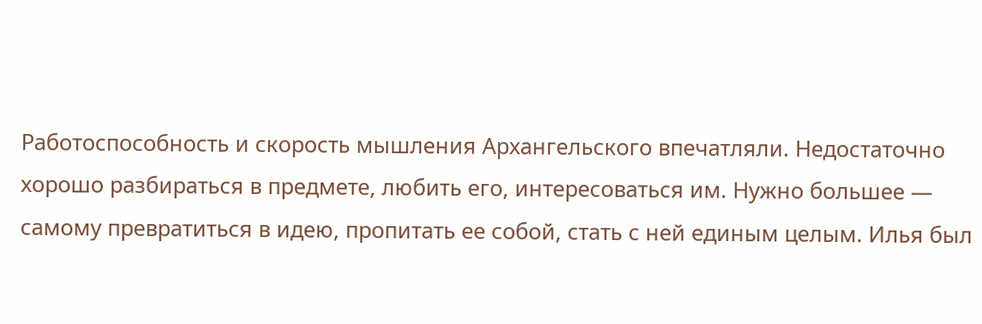Работоспособность и скорость мышления Архангельского впечатляли. Недостаточно хорошо разбираться в предмете, любить его, интересоваться им. Нужно большее — самому превратиться в идею, пропитать ее собой, стать с ней единым целым. Илья был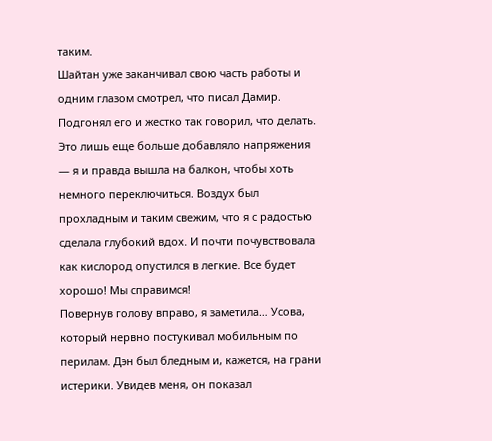таким.
Шайтан уже заканчивал свою часть работы и одним глазом смотрел, что писал Дамир. Подгонял его и жестко так говорил, что делать. Это лишь еще больше добавляло напряжения — я и правда вышла на балкон, чтобы хоть немного переключиться. Воздух был прохладным и таким свежим, что я с радостью сделала глубокий вдох. И почти почувствовала как кислород опустился в легкие. Все будет хорошо! Мы справимся!
Повернув голову вправо, я заметила… Усова, который нервно постукивал мобильным по перилам. Дэн был бледным и, кажется, на грани истерики. Увидев меня, он показал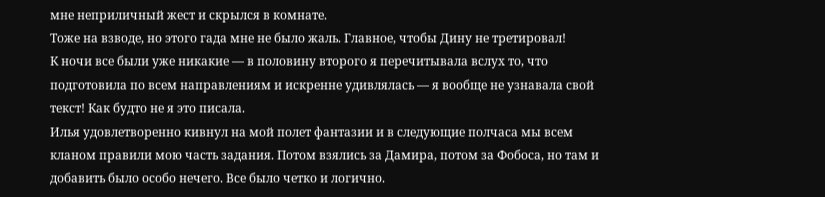мне неприличный жест и скрылся в комнате.
Тоже на взводе, но этого гада мне не было жаль. Главное, чтобы Дину не третировал!
К ночи все были уже никакие — в половину второго я перечитывала вслух то, что подготовила по всем направлениям и искренне удивлялась — я вообще не узнавала свой текст! Как будто не я это писала.
Илья удовлетворенно кивнул на мой полет фантазии и в следующие полчаса мы всем кланом правили мою часть задания. Потом взялись за Дамира, потом за Фобоса, но там и добавить было особо нечего. Все было четко и логично.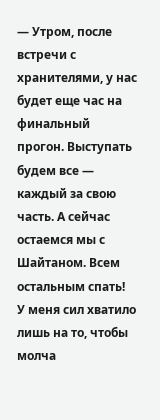— Утром, после встречи с хранителями, у нас будет еще час на финальный прогон. Выступать будем все — каждый за свою часть. А сейчас остаемся мы с Шайтаном. Всем остальным спать!
У меня сил хватило лишь на то, чтобы молча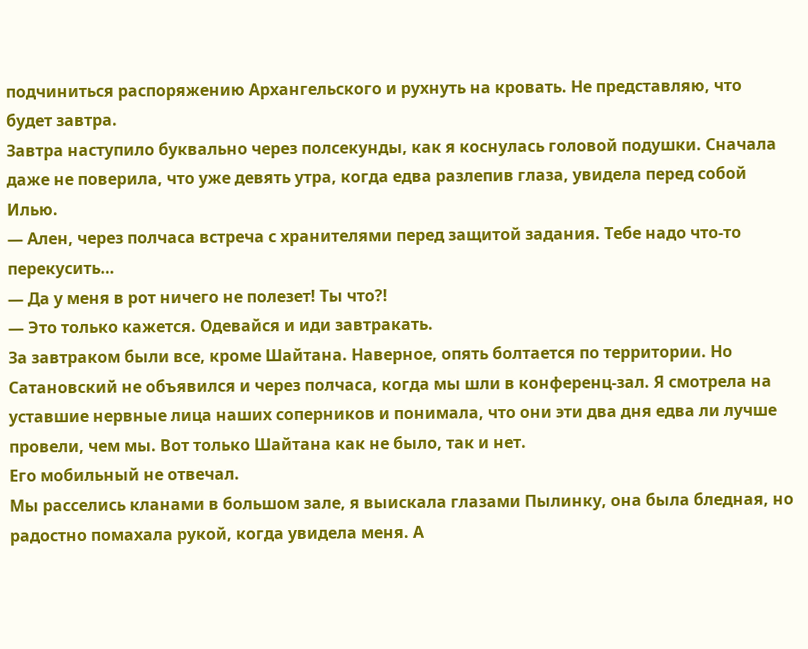подчиниться распоряжению Архангельского и рухнуть на кровать. Не представляю, что будет завтра.
Завтра наступило буквально через полсекунды, как я коснулась головой подушки. Сначала даже не поверила, что уже девять утра, когда едва разлепив глаза, увидела перед собой Илью.
— Ален, через полчаса встреча с хранителями перед защитой задания. Тебе надо что-то перекусить…
— Да у меня в рот ничего не полезет! Ты что?!
— Это только кажется. Одевайся и иди завтракать.
За завтраком были все, кроме Шайтана. Наверное, опять болтается по территории. Но Сатановский не объявился и через полчаса, когда мы шли в конференц-зал. Я смотрела на уставшие нервные лица наших соперников и понимала, что они эти два дня едва ли лучше провели, чем мы. Вот только Шайтана как не было, так и нет.
Его мобильный не отвечал.
Мы расселись кланами в большом зале, я выискала глазами Пылинку, она была бледная, но радостно помахала рукой, когда увидела меня. А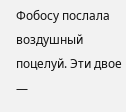Фобосу послала воздушный поцелуй. Эти двое —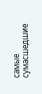самые сумасшедшие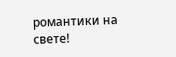романтики на свете!